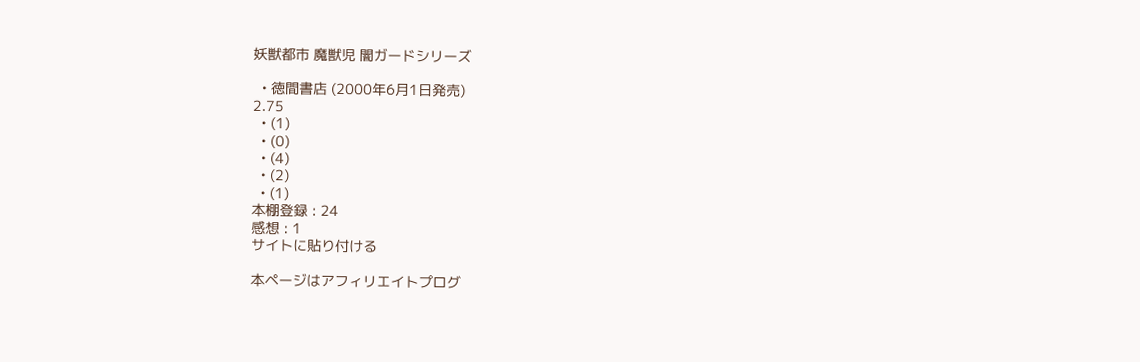妖獣都市 魔獣児 闇ガードシリーズ

  • 徳間書店 (2000年6月1日発売)
2.75
  • (1)
  • (0)
  • (4)
  • (2)
  • (1)
本棚登録 : 24
感想 : 1
サイトに貼り付ける

本ページはアフィリエイトプログ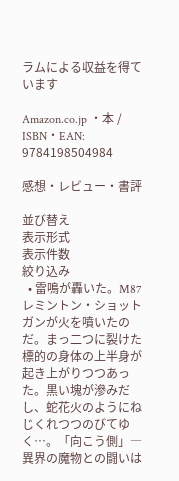ラムによる収益を得ています

Amazon.co.jp ・本 / ISBN・EAN: 9784198504984

感想・レビュー・書評

並び替え
表示形式
表示件数
絞り込み
  • 雷鳴が轟いた。M87レミントン・ショットガンが火を噴いたのだ。まっ二つに裂けた標的の身体の上半身が起き上がりつつあった。黒い塊が滲みだし、蛇花火のようにねじくれつつのびてゆく…。「向こう側」―異界の魔物との闘いは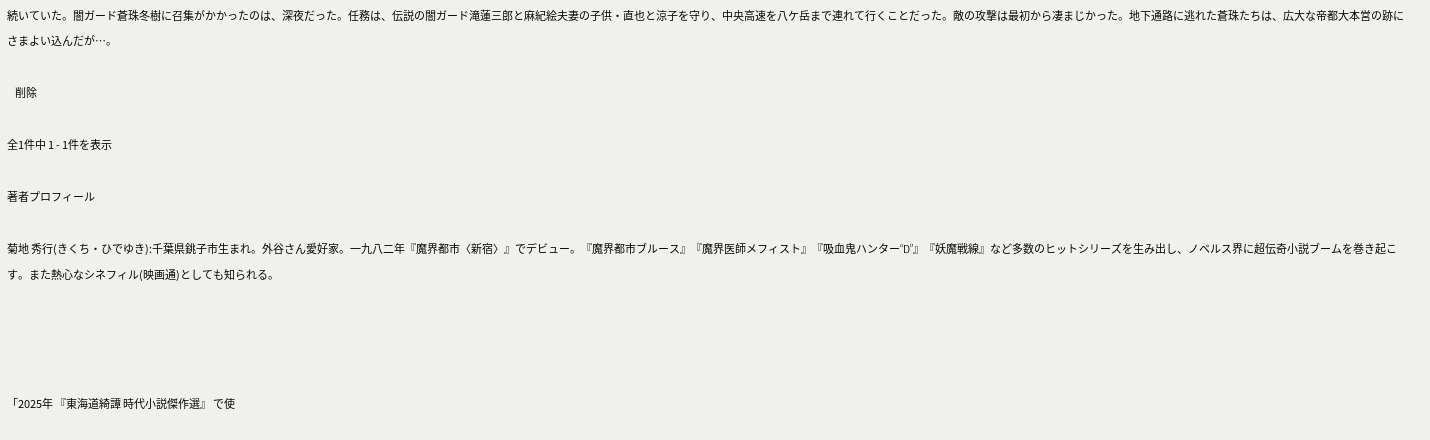続いていた。闇ガード蒼珠冬樹に召集がかかったのは、深夜だった。任務は、伝説の闇ガード滝蓮三郎と麻紀絵夫妻の子供・直也と涼子を守り、中央高速を八ケ岳まで連れて行くことだった。敵の攻撃は最初から凄まじかった。地下通路に逃れた蒼珠たちは、広大な帝都大本営の跡にさまよい込んだが…。

    削除

全1件中 1 - 1件を表示

著者プロフィール

菊地 秀行(きくち・ひでゆき):千葉県銚子市生まれ。外谷さん愛好家。一九八二年『魔界都市〈新宿〉』でデビュー。『魔界都市ブルース』『魔界医師メフィスト』『吸血鬼ハンター“D”』『妖魔戦線』など多数のヒットシリーズを生み出し、ノベルス界に超伝奇小説ブームを巻き起こす。また熱心なシネフィル(映画通)としても知られる。




「2025年 『東海道綺譚 時代小説傑作選』 で使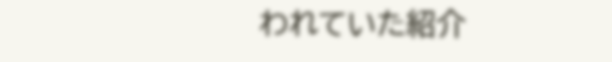われていた紹介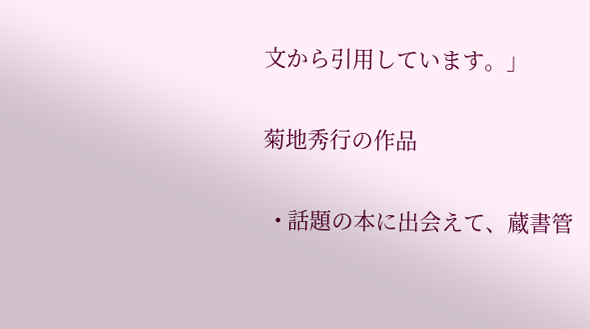文から引用しています。」

菊地秀行の作品

  • 話題の本に出会えて、蔵書管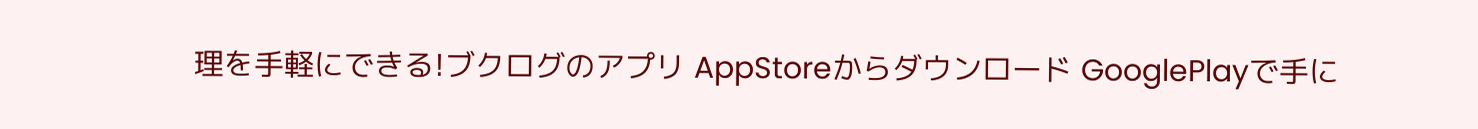理を手軽にできる!ブクログのアプリ AppStoreからダウンロード GooglePlayで手に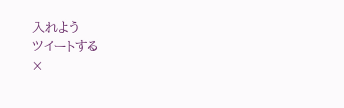入れよう
ツイートする
×